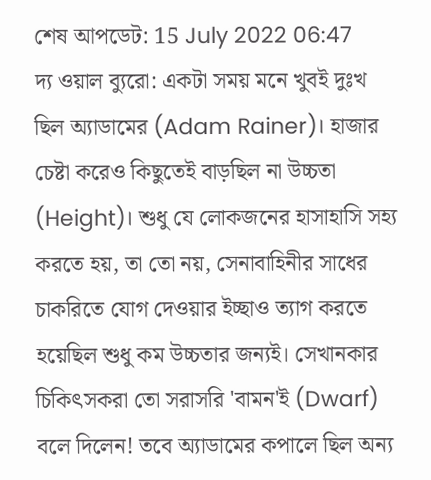শেষ আপডেট: 15 July 2022 06:47
দ্য ওয়াল ব্যুরো: একটা সময় মনে খুবই দুঃখ ছিল অ্যাডামের (Adam Rainer)। হাজার চেষ্টা করেও কিছুতেই বাড়ছিল না উচ্চতা (Height)। শুধু যে লোকজনের হাসাহাসি সহ্য করতে হয়, তা তো নয়, সেনাবাহিনীর সাধের চাকরিতে যোগ দেওয়ার ইচ্ছাও ত্যাগ করতে হয়েছিল শুধু কম উচ্চতার জন্যই। সেখানকার চিকিৎসকরা তো সরাসরি 'বামন'ই (Dwarf) বলে দিলেন! তবে অ্যাডামের কপালে ছিল অন্য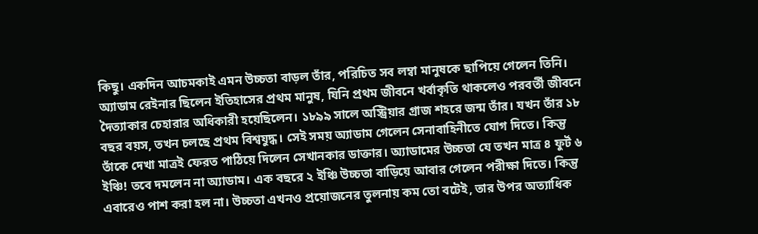কিছু। একদিন আচমকাই এমন উচ্চতা বাড়ল তাঁর, পরিচিত সব লম্বা মানুষকে ছাপিয়ে গেলেন তিনি।
অ্যাডাম রেইনার ছিলেন ইতিহাসের প্রথম মানুষ, যিনি প্রথম জীবনে খর্বাকৃতি থাকলেও পরবর্তী জীবনে দৈত্যাকার চেহারার অধিকারী হয়েছিলেন। ১৮৯৯ সালে অস্ট্রিয়ার গ্রাজ শহরে জন্ম তাঁর। যখন তাঁর ১৮ বছর বয়স, তখন চলছে প্রথম বিশ্বযুদ্ধ। সেই সময় অ্যাডাম গেলেন সেনাবাহিনীতে যোগ দিতে। কিন্তু তাঁকে দেখা মাত্রই ফেরত পাঠিয়ে দিলেন সেখানকার ডাক্তার। অ্যাডামের উচ্চতা যে তখন মাত্র ৪ ফুর্ট ৬ ইঞ্চি! তবে দমলেন না অ্যাডাম। এক বছরে ২ ইঞ্চি উচ্চতা বাড়িয়ে আবার গেলেন পরীক্ষা দিতে। কিন্তু এবারেও পাশ করা হল না। উচ্চতা এখনও প্রয়োজনের তুলনায় কম তো বটেই, তার উপর অত্যাধিক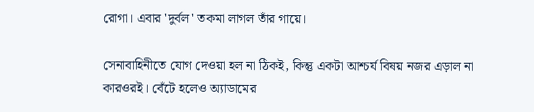রোগা। এবার 'দুর্বল' তকমা লাগল তাঁর গায়ে।

সেনাবাহিনীতে যোগ দেওয়া হল না ঠিকই, কিন্তু একটা আশ্চর্য বিষয় নজর এড়াল না কারওরই। বেঁটে হলেও অ্যাডামের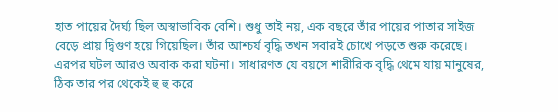হাত পায়ের দৈর্ঘ্য ছিল অস্বাভাবিক বেশি। শুধু তাই নয়, এক বছরে তাঁর পায়ের পাতার সাইজ বেড়ে প্রায় দ্বিগুণ হয়ে গিয়েছিল। তাঁর আশ্চর্য বৃদ্ধি তখন সবারই চোখে পড়তে শুরু করেছে। এরপর ঘটল আরও অবাক করা ঘটনা। সাধারণত যে বয়সে শারীরিক বৃদ্ধি থেমে যায় মানুষের, ঠিক তার পর থেকেই হু হু করে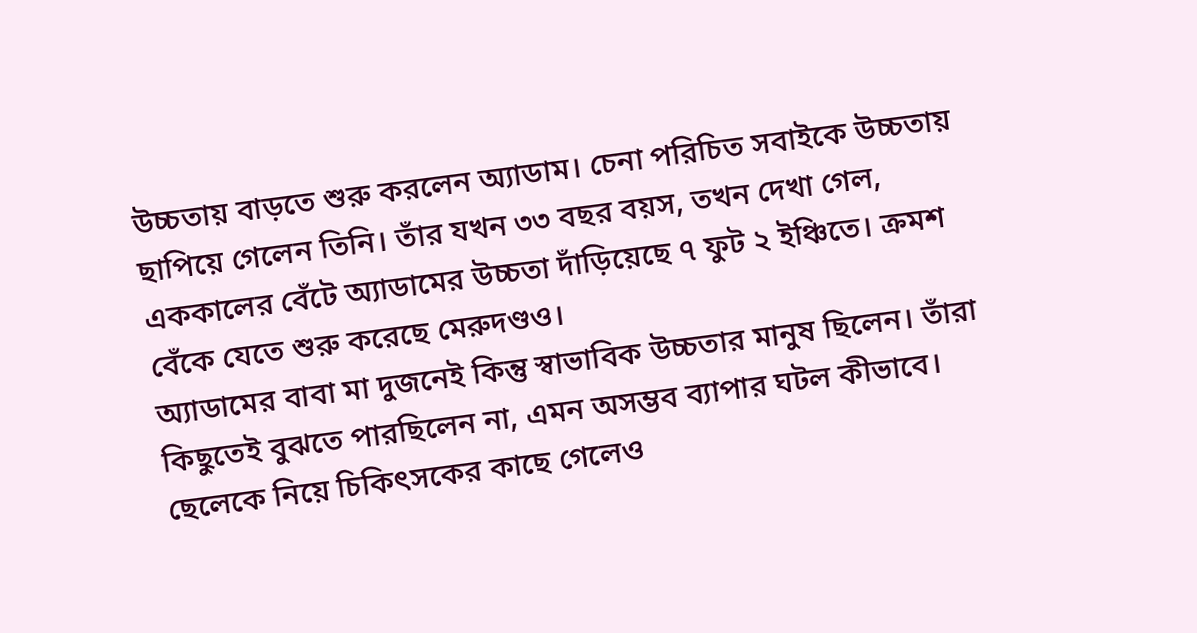উচ্চতায় বাড়তে শুরু করলেন অ্যাডাম। চেনা পরিচিত সবাইকে উচ্চতায় ছাপিয়ে গেলেন তিনি। তাঁর যখন ৩৩ বছর বয়স, তখন দেখা গেল, এককালের বেঁটে অ্যাডামের উচ্চতা দাঁড়িয়েছে ৭ ফুট ২ ইঞ্চিতে। ক্রমশ বেঁকে যেতে শুরু করেছে মেরুদণ্ডও।
অ্যাডামের বাবা মা দুজনেই কিন্তু স্বাভাবিক উচ্চতার মানুষ ছিলেন। তাঁরা কিছুতেই বুঝতে পারছিলেন না, এমন অসম্ভব ব্যাপার ঘটল কীভাবে। ছেলেকে নিয়ে চিকিৎসকের কাছে গেলেও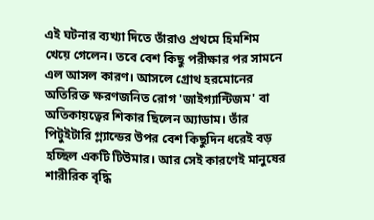এই ঘটনার ব্যখ্যা দিতে তাঁরাও প্রথমে হিমশিম খেয়ে গেলেন। তবে বেশ কিছু পরীক্ষার পর সামনে এল আসল কারণ। আসলে গ্রোথ হরমোনের অতিরিক্ত ক্ষরণজনিত রোগ 'জাইগ্যান্টিজম' বা অতিকায়ত্বের শিকার ছিলেন অ্যাডাম। তাঁর পিটুইটারি গ্ল্যান্ডের উপর বেশ কিছুদিন ধরেই বড় হচ্ছিল একটি টিউমার। আর সেই কারণেই মানুষের শারীরিক বৃদ্ধি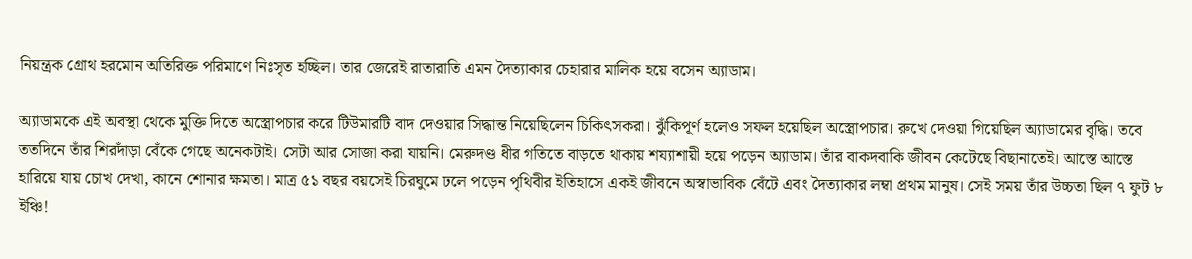নিয়ন্ত্রক গ্রোথ হরমোন অতিরিক্ত পরিমাণে নিঃসৃত হচ্ছিল। তার জেরেই রাতারাতি এমন দৈত্যাকার চেহারার মালিক হয়ে বসেন অ্যাডাম।

অ্যাডামকে এই অবস্থা থেকে মুক্তি দিতে অস্ত্রোপচার করে টিউমারটি বাদ দেওয়ার সিদ্ধান্ত নিয়েছিলেন চিকিৎসকরা। ঝুঁকিপূর্ণ হলেও সফল হয়েছিল অস্ত্রোপচার। রুখে দেওয়া গিয়েছিল অ্যাডামের বৃদ্ধি। তবে ততদিনে তাঁর শিরদাঁড়া বেঁকে গেছে অনেকটাই। সেটা আর সোজা করা যায়নি। মেরুদণ্ড ধীর গতিতে বাড়তে থাকায় শয্যাশায়ী হয়ে পড়েন অ্যাডাম। তাঁর বাকদবাকি জীবন কেটেছে বিছানাতেই। আস্তে আস্তে হারিয়ে যায় চোখ দেখা, কানে শোনার ক্ষমতা। মাত্র ৫১ বছর বয়সেই চিরঘুমে ঢলে পড়েন পৃথিবীর ইতিহাসে একই জীবনে অস্বাভাবিক বেঁটে এবং দৈত্যাকার লম্বা প্রথম মানুষ। সেই সময় তাঁর উচ্চতা ছিল ৭ ফুট ৮ ইঞ্চি!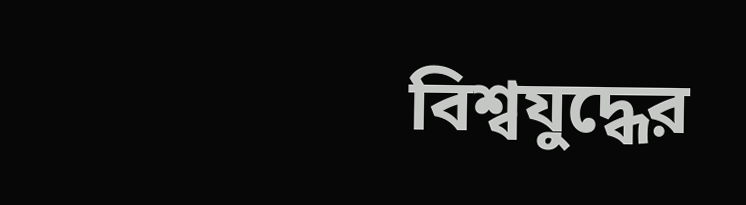বিশ্বযুদ্ধের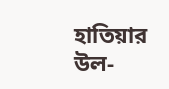হাতিয়ার উল-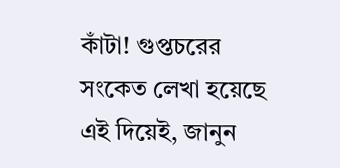কাঁটা! গুপ্তচরের সংকেত লেখা হয়েছে এই দিয়েই, জানুন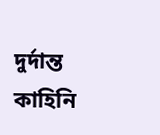দুর্দান্ত কাহিনি